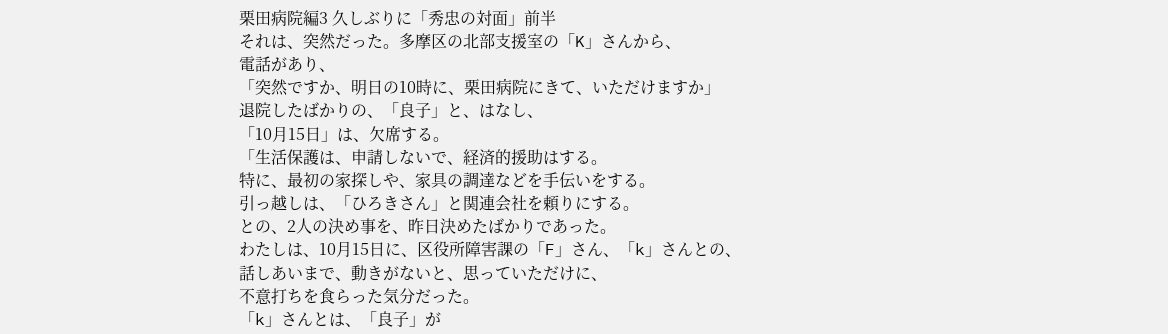栗田病院編3 久しぶりに「秀忠の対面」前半
それは、突然だった。多摩区の北部支援室の「K」さんから、
電話があり、
「突然ですか、明日の10時に、栗田病院にきて、いただけますか」
退院したばかりの、「良子」と、はなし、
「10月15日」は、欠席する。
「生活保護は、申請しないで、経済的援助はする。
特に、最初の家探しや、家具の調達などを手伝いをする。
引っ越しは、「ひろきさん」と関連会社を頼りにする。
との、2人の決め事を、昨日決めたばかりであった。
わたしは、10月15日に、区役所障害課の「F」さん、「k」さんとの、
話しあいまで、動きがないと、思っていただけに、
不意打ちを食らった気分だった。
「k」さんとは、「良子」が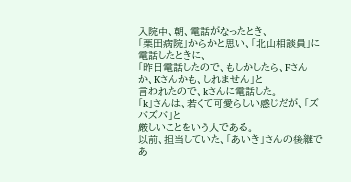入院中、朝、電話がなったとき、
「栗田病院」からかと思い、「北山相談員」に電話したときに、
「昨日電話したので、もしかしたら、Fさんか、Kさんかも、しれません」と
言われたので、kさんに電話した。
「k」さんは、若くて可愛らしい感じだが、「ズバズバ」と
厳しいことをいう人である。
以前、担当していた、「あいき」さんの後継であ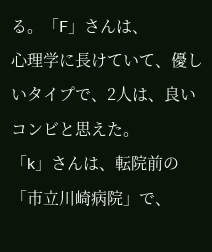る。「F」さんは、
心理学に長けていて、優しいタイプで、2人は、良いコンビと思えた。
「k」さんは、転院前の「市立川崎病院」で、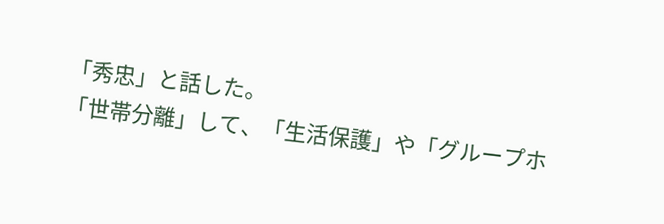「秀忠」と話した。
「世帯分離」して、「生活保護」や「グループホ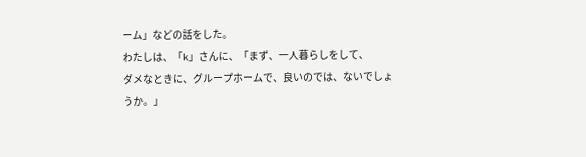ーム」などの話をした。
わたしは、「k」さんに、「まず、一人暮らしをして、
ダメなときに、グループホームで、良いのでは、ないでしょうか。」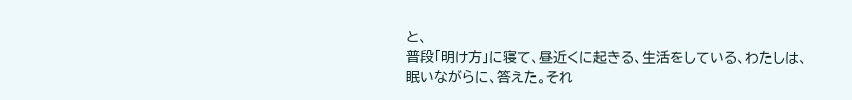と、
普段「明け方」に寝て、昼近くに起きる、生活をしている、わたしは、
眠いながらに、答えた。それ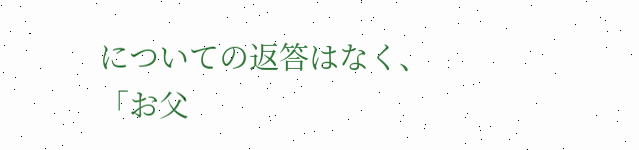についての返答はなく、
「お父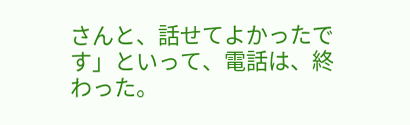さんと、話せてよかったです」といって、電話は、終わった。